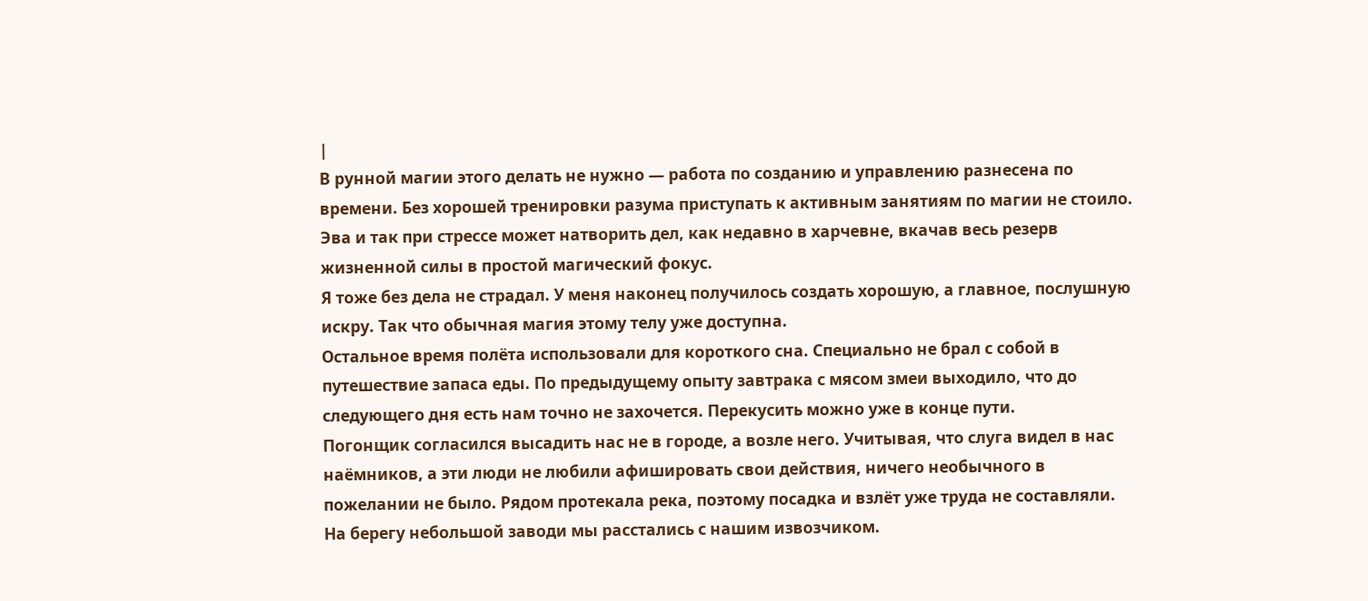|
В рунной магии этого делать не нужно — работа по созданию и управлению разнесена по времени. Без хорошей тренировки разума приступать к активным занятиям по магии не стоило. Эва и так при стрессе может натворить дел, как недавно в харчевне, вкачав весь резерв жизненной силы в простой магический фокус.
Я тоже без дела не страдал. У меня наконец получилось создать хорошую, а главное, послушную искру. Так что обычная магия этому телу уже доступна.
Остальное время полёта использовали для короткого сна. Специально не брал с собой в путешествие запаса еды. По предыдущему опыту завтрака с мясом змеи выходило, что до следующего дня есть нам точно не захочется. Перекусить можно уже в конце пути.
Погонщик согласился высадить нас не в городе, а возле него. Учитывая, что слуга видел в нас наёмников, а эти люди не любили афишировать свои действия, ничего необычного в пожелании не было. Рядом протекала река, поэтому посадка и взлёт уже труда не составляли.
На берегу небольшой заводи мы расстались с нашим извозчиком.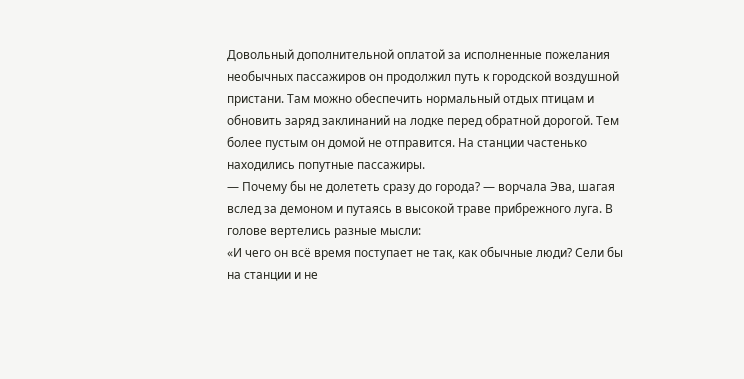Довольный дополнительной оплатой за исполненные пожелания необычных пассажиров он продолжил путь к городской воздушной пристани. Там можно обеспечить нормальный отдых птицам и обновить заряд заклинаний на лодке перед обратной дорогой. Тем более пустым он домой не отправится. На станции частенько находились попутные пассажиры.
— Почему бы не долететь сразу до города? — ворчала Эва, шагая вслед за демоном и путаясь в высокой траве прибрежного луга. В голове вертелись разные мысли:
«И чего он всё время поступает не так, как обычные люди? Сели бы на станции и не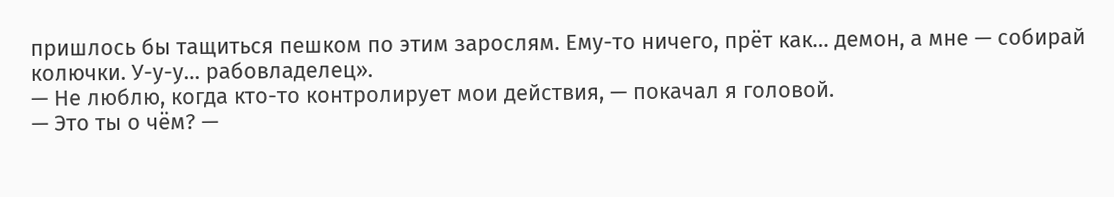пришлось бы тащиться пешком по этим зарослям. Ему-то ничего, прёт как… демон, а мне — собирай колючки. У-у-у… рабовладелец».
— Не люблю, когда кто-то контролирует мои действия, — покачал я головой.
— Это ты о чём? —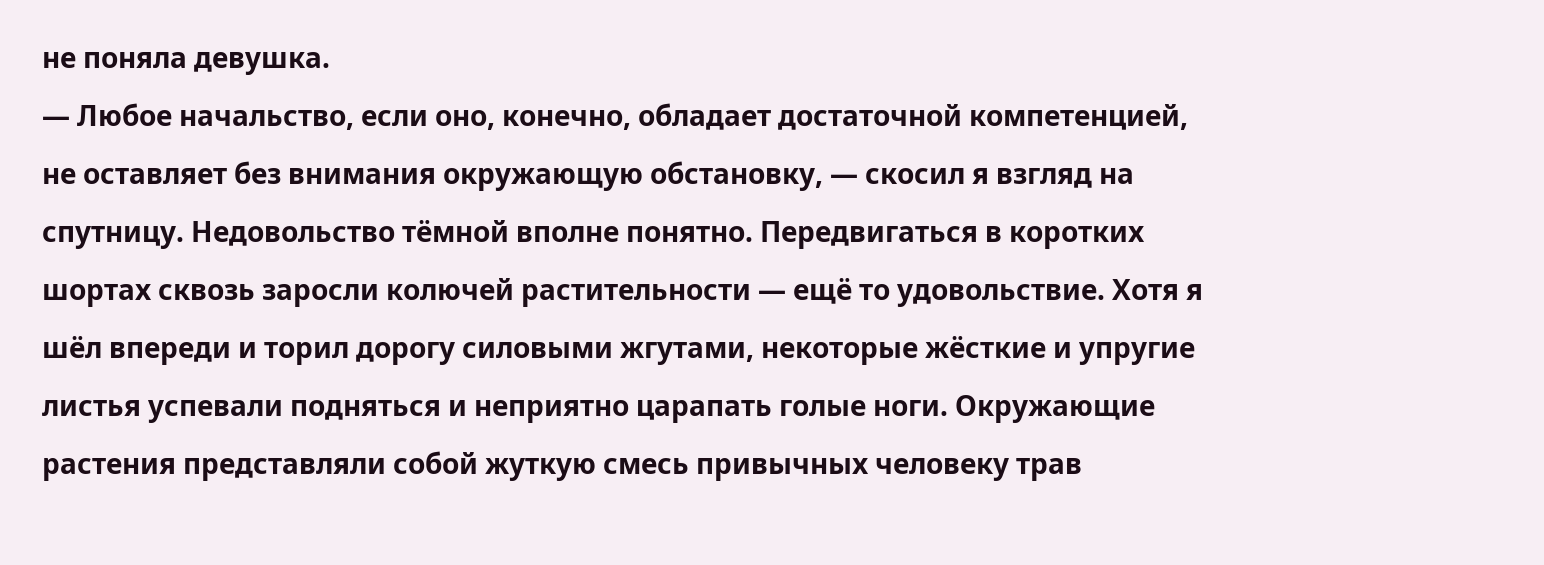не поняла девушка.
— Любое начальство, если оно, конечно, обладает достаточной компетенцией, не оставляет без внимания окружающую обстановку, — скосил я взгляд на спутницу. Недовольство тёмной вполне понятно. Передвигаться в коротких шортах сквозь заросли колючей растительности — ещё то удовольствие. Хотя я шёл впереди и торил дорогу силовыми жгутами, некоторые жёсткие и упругие листья успевали подняться и неприятно царапать голые ноги. Окружающие растения представляли собой жуткую смесь привычных человеку трав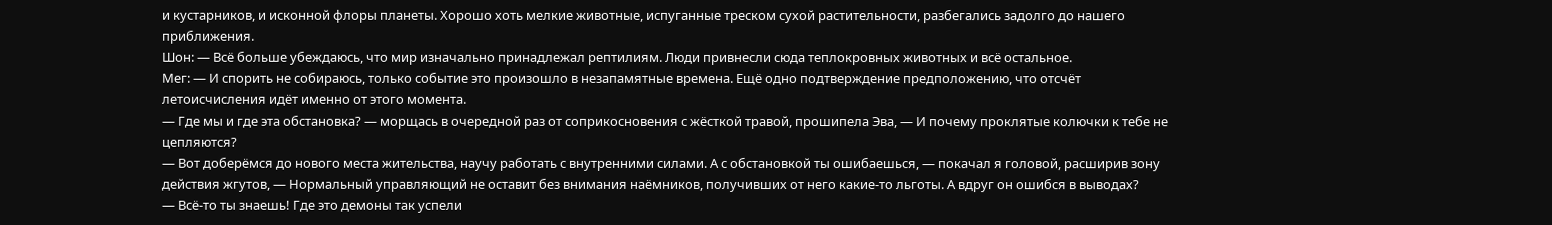и кустарников, и исконной флоры планеты. Хорошо хоть мелкие животные, испуганные треском сухой растительности, разбегались задолго до нашего приближения.
Шон: — Всё больше убеждаюсь, что мир изначально принадлежал рептилиям. Люди привнесли сюда теплокровных животных и всё остальное.
Мег: — И спорить не собираюсь, только событие это произошло в незапамятные времена. Ещё одно подтверждение предположению, что отсчёт летоисчисления идёт именно от этого момента.
— Где мы и где эта обстановка? — морщась в очередной раз от соприкосновения с жёсткой травой, прошипела Эва, — И почему проклятые колючки к тебе не цепляются?
— Вот доберёмся до нового места жительства, научу работать с внутренними силами. А с обстановкой ты ошибаешься, — покачал я головой, расширив зону действия жгутов, — Нормальный управляющий не оставит без внимания наёмников, получивших от него какие-то льготы. А вдруг он ошибся в выводах?
— Всё-то ты знаешь! Где это демоны так успели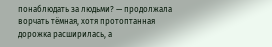понаблюдать за людьми? — продолжала ворчать тёмная, хотя протоптанная дорожка расширилась, а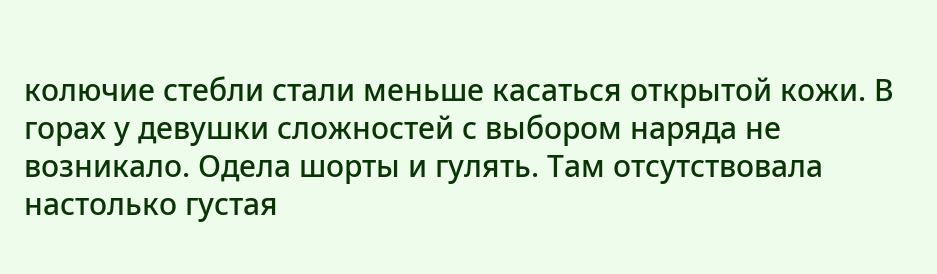колючие стебли стали меньше касаться открытой кожи. В горах у девушки сложностей с выбором наряда не возникало. Одела шорты и гулять. Там отсутствовала настолько густая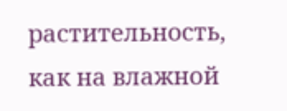растительность, как на влажной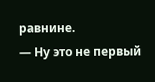равнине.
— Ну это не первый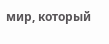мир, который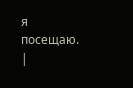я посещаю. |